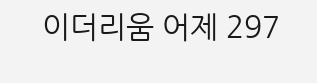이더리움 어제 297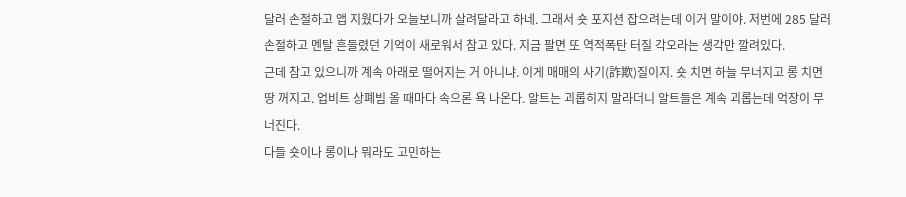달러 손절하고 앱 지웠다가 오늘보니까 살려달라고 하네. 그래서 숏 포지션 잡으려는데 이거 말이야. 저번에 285 달러 손절하고 멘탈 흔들렸던 기억이 새로워서 참고 있다. 지금 팔면 또 역적폭탄 터질 각오라는 생각만 깔려있다.
근데 참고 있으니까 계속 아래로 떨어지는 거 아니냐. 이게 매매의 사기(詐欺)질이지. 숏 치면 하늘 무너지고 롱 치면 땅 꺼지고. 업비트 상폐빔 올 때마다 속으론 욕 나온다. 알트는 괴롭히지 말라더니 알트들은 계속 괴롭는데 억장이 무너진다.
다들 숏이나 롱이나 뭐라도 고민하는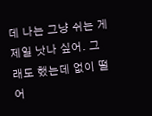데 나는 그냥 쉬는 게 제일 낫나 싶어. 그래도 했는데 없이 떨어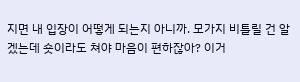지면 내 입장이 어떻게 되는지 아니까. 모가지 비틀릴 건 알겠는데 숏이라도 쳐야 마음이 편하잖아? 이거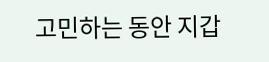고민하는 동안 지갑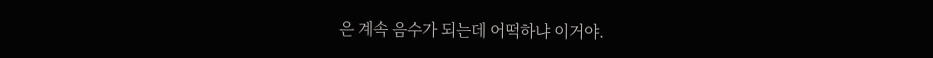은 계속 음수가 되는데 어떡하냐 이거야.